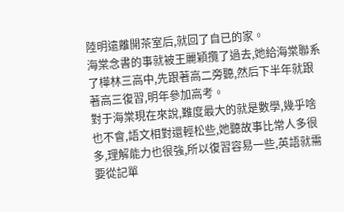陸明遠離開茶室后,就回了自已的家。
海棠念書的事就被王麗穎攬了過去,她給海棠聯系了樺林三高中,先跟著高二旁聽,然后下半年就跟著高三復習,明年參加高考。
對于海棠現在來說,難度最大的就是數學,幾乎啥也不會,語文相對還輕松些,她聽故事比常人多很多,理解能力也很強,所以復習容易一些,英語就需要從記單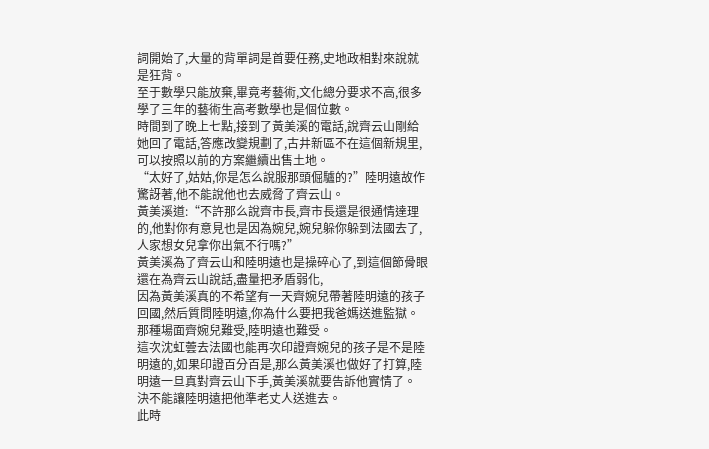詞開始了,大量的背單詞是首要任務,史地政相對來說就是狂背。
至于數學只能放棄,畢竟考藝術,文化總分要求不高,很多學了三年的藝術生高考數學也是個位數。
時間到了晚上七點,接到了黃美溪的電話,說齊云山剛給她回了電話,答應改變規劃了,古井新區不在這個新規里,可以按照以前的方案繼續出售土地。
“太好了,姑姑,你是怎么說服那頭倔驢的?”陸明遠故作驚訝著,他不能說他也去威脅了齊云山。
黃美溪道:“不許那么說齊市長,齊市長還是很通情達理的,他對你有意見也是因為婉兒,婉兒躲你躲到法國去了,人家想女兒拿你出氣不行嗎?”
黃美溪為了齊云山和陸明遠也是操碎心了,到這個節骨眼還在為齊云山說話,盡量把矛盾弱化,
因為黃美溪真的不希望有一天齊婉兒帶著陸明遠的孩子回國,然后質問陸明遠,你為什么要把我爸媽送進監獄。
那種場面齊婉兒難受,陸明遠也難受。
這次沈虹蕓去法國也能再次印證齊婉兒的孩子是不是陸明遠的,如果印證百分百是,那么黃美溪也做好了打算,陸明遠一旦真對齊云山下手,黃美溪就要告訴他實情了。
決不能讓陸明遠把他準老丈人送進去。
此時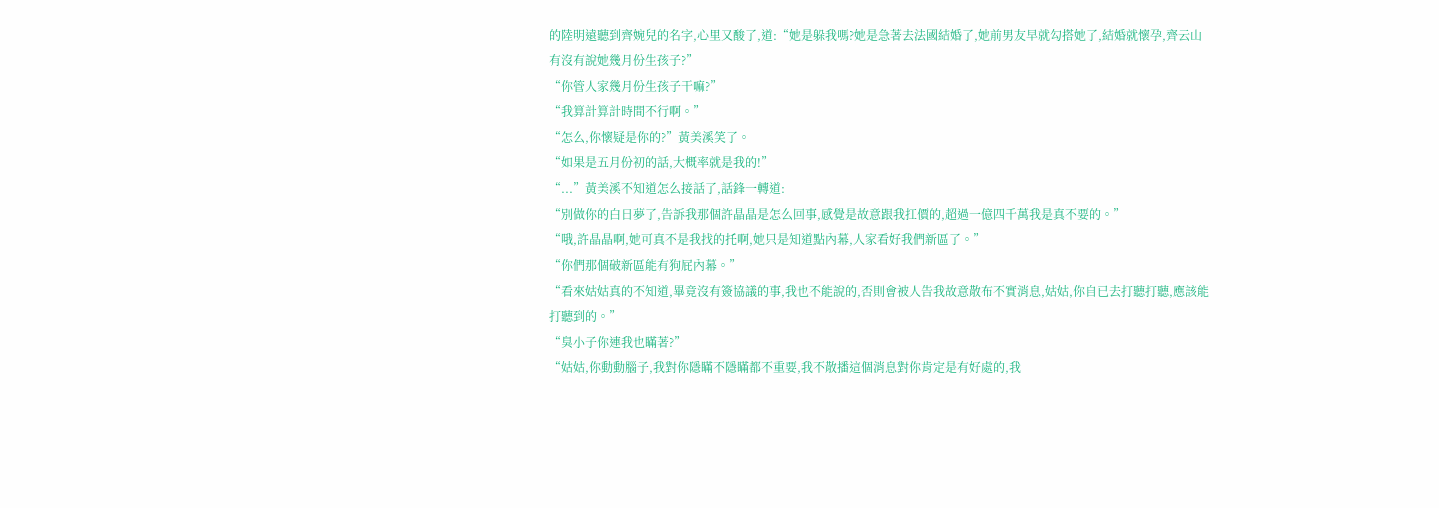的陸明遠聽到齊婉兒的名字,心里又酸了,道:“她是躲我嗎?她是急著去法國結婚了,她前男友早就勾搭她了,結婚就懷孕,齊云山有沒有說她幾月份生孩子?”
“你管人家幾月份生孩子干嘛?”
“我算計算計時間不行啊。”
“怎么,你懷疑是你的?”黃美溪笑了。
“如果是五月份初的話,大概率就是我的!”
“...”黃美溪不知道怎么接話了,話鋒一轉道:
“別做你的白日夢了,告訴我那個許晶晶是怎么回事,感覺是故意跟我扛價的,超過一億四千萬我是真不要的。”
“哦,許晶晶啊,她可真不是我找的托啊,她只是知道點內幕,人家看好我們新區了。”
“你們那個破新區能有狗屁內幕。”
“看來姑姑真的不知道,畢竟沒有簽協議的事,我也不能說的,否則會被人告我故意散布不實消息,姑姑,你自已去打聽打聽,應該能打聽到的。”
“臭小子你連我也瞞著?”
“姑姑,你動動腦子,我對你隱瞞不隱瞞都不重要,我不散播這個消息對你肯定是有好處的,我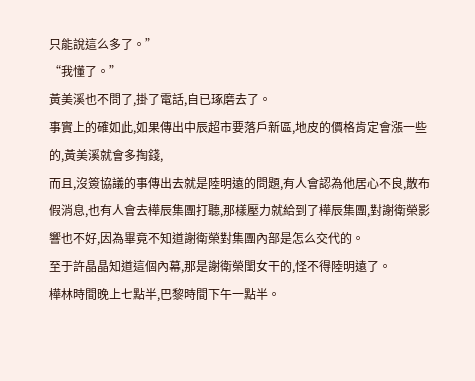只能說這么多了。”
“我懂了。”
黃美溪也不問了,掛了電話,自已琢磨去了。
事實上的確如此,如果傳出中辰超市要落戶新區,地皮的價格肯定會漲一些的,黃美溪就會多掏錢,
而且,沒簽協議的事傳出去就是陸明遠的問題,有人會認為他居心不良,散布假消息,也有人會去樺辰集團打聽,那樣壓力就給到了樺辰集團,對謝衛榮影響也不好,因為畢竟不知道謝衛榮對集團內部是怎么交代的。
至于許晶晶知道這個內幕,那是謝衛榮閨女干的,怪不得陸明遠了。
樺林時間晚上七點半,巴黎時間下午一點半。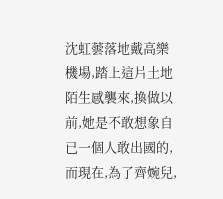沈虹蕓落地戴高樂機場,踏上這片土地陌生感襲來,換做以前,她是不敢想象自已一個人敢出國的,
而現在,為了齊婉兒,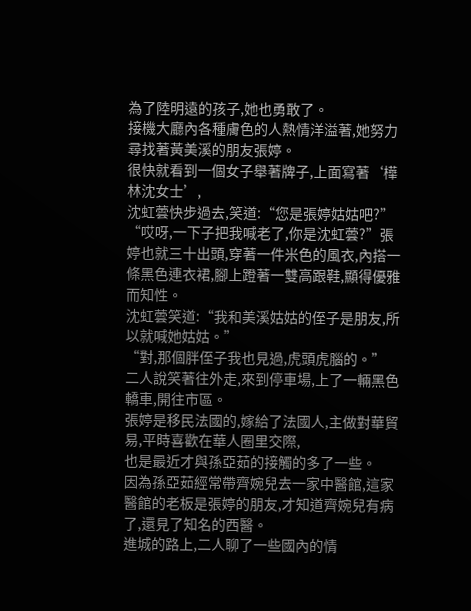為了陸明遠的孩子,她也勇敢了。
接機大廳內各種膚色的人熱情洋溢著,她努力尋找著黃美溪的朋友張婷。
很快就看到一個女子舉著牌子,上面寫著‘樺林沈女士’,
沈虹蕓快步過去,笑道:“您是張婷姑姑吧?”
“哎呀,一下子把我喊老了,你是沈虹蕓?”張婷也就三十出頭,穿著一件米色的風衣,內搭一條黑色連衣裙,腳上蹬著一雙高跟鞋,顯得優雅而知性。
沈虹蕓笑道:“我和美溪姑姑的侄子是朋友,所以就喊她姑姑。”
“對,那個胖侄子我也見過,虎頭虎腦的。”
二人說笑著往外走,來到停車場,上了一輛黑色轎車,開往市區。
張婷是移民法國的,嫁給了法國人,主做對華貿易,平時喜歡在華人圈里交際,
也是最近才與孫亞茹的接觸的多了一些。
因為孫亞茹經常帶齊婉兒去一家中醫館,這家醫館的老板是張婷的朋友,才知道齊婉兒有病了,還見了知名的西醫。
進城的路上,二人聊了一些國內的情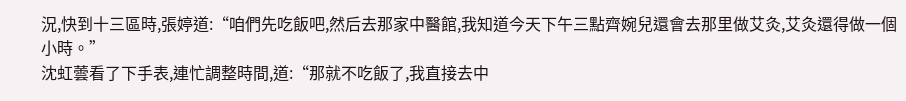況,快到十三區時,張婷道:“咱們先吃飯吧,然后去那家中醫館,我知道今天下午三點齊婉兒還會去那里做艾灸,艾灸還得做一個小時。”
沈虹蕓看了下手表,連忙調整時間,道:“那就不吃飯了,我直接去中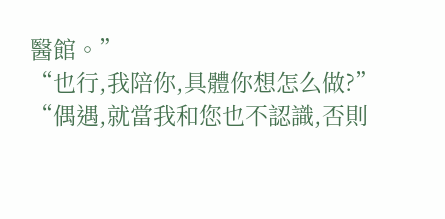醫館。”
“也行,我陪你,具體你想怎么做?”
“偶遇,就當我和您也不認識,否則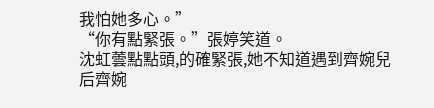我怕她多心。”
“你有點緊張。”張婷笑道。
沈虹蕓點點頭,的確緊張,她不知道遇到齊婉兒后齊婉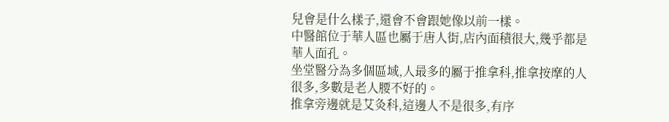兒會是什么樣子,還會不會跟她像以前一樣。
中醫館位于華人區也屬于唐人街,店內面積很大,幾乎都是華人面孔。
坐堂醫分為多個區域,人最多的屬于推拿科,推拿按摩的人很多,多數是老人腰不好的。
推拿旁邊就是艾灸科,這邊人不是很多,有序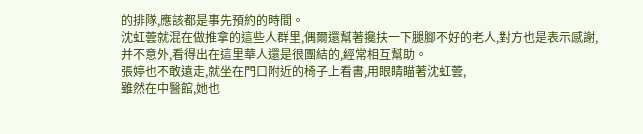的排隊,應該都是事先預約的時間。
沈虹蕓就混在做推拿的這些人群里,偶爾還幫著攙扶一下腿腳不好的老人,對方也是表示感謝,并不意外,看得出在這里華人還是很團結的,經常相互幫助。
張婷也不敢遠走,就坐在門口附近的椅子上看書,用眼睛瞄著沈虹蕓,
雖然在中醫館,她也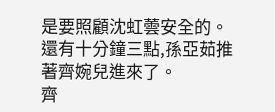是要照顧沈虹蕓安全的。
還有十分鐘三點,孫亞茹推著齊婉兒進來了。
齊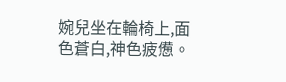婉兒坐在輪椅上,面色蒼白,神色疲憊。